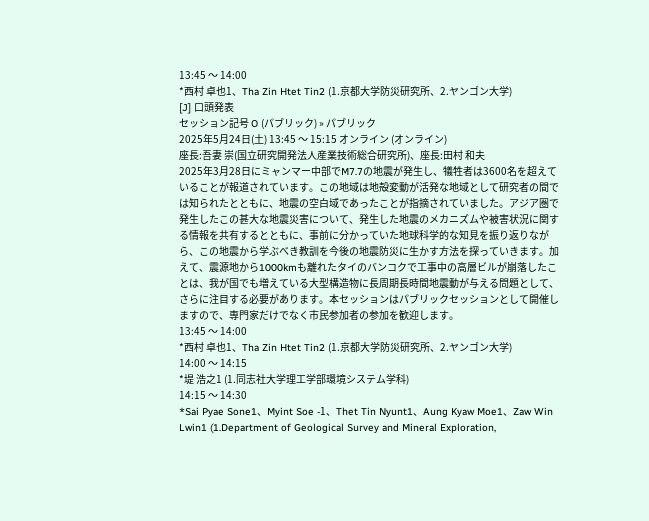13:45 〜 14:00
*西村 卓也1、Tha Zin Htet Tin2 (1.京都大学防災研究所、2.ヤンゴン大学)
[J] 口頭発表
セッション記号 O (パブリック) » パブリック
2025年5月24日(土) 13:45 〜 15:15 オンライン (オンライン)
座長:吾妻 崇(国立研究開発法人産業技術総合研究所)、座長:田村 和夫
2025年3月28日にミャンマー中部でM7.7の地震が発生し、犠牲者は3600名を超えていることが報道されています。この地域は地殻変動が活発な地域として研究者の間では知られたとともに、地震の空白域であったことが指摘されていました。アジア圏で発生したこの甚大な地震災害について、発生した地震のメカニズムや被害状況に関する情報を共有するとともに、事前に分かっていた地球科学的な知見を振り返りながら、この地震から学ぶべき教訓を今後の地震防災に生かす方法を探っていきます。加えて、震源地から1000kmも離れたタイのバンコクで工事中の高層ビルが崩落したことは、我が国でも増えている大型構造物に長周期長時間地震動が与える問題として、さらに注目する必要があります。本セッションはパブリックセッションとして開催しますので、専門家だけでなく市民参加者の参加を歓迎します。
13:45 〜 14:00
*西村 卓也1、Tha Zin Htet Tin2 (1.京都大学防災研究所、2.ヤンゴン大学)
14:00 〜 14:15
*堤 浩之1 (1.同志社大学理工学部環境システム学科)
14:15 〜 14:30
*Sai Pyae Sone1、Myint Soe -1、Thet Tin Nyunt1、Aung Kyaw Moe1、Zaw Win Lwin1 (1.Department of Geological Survey and Mineral Exploration,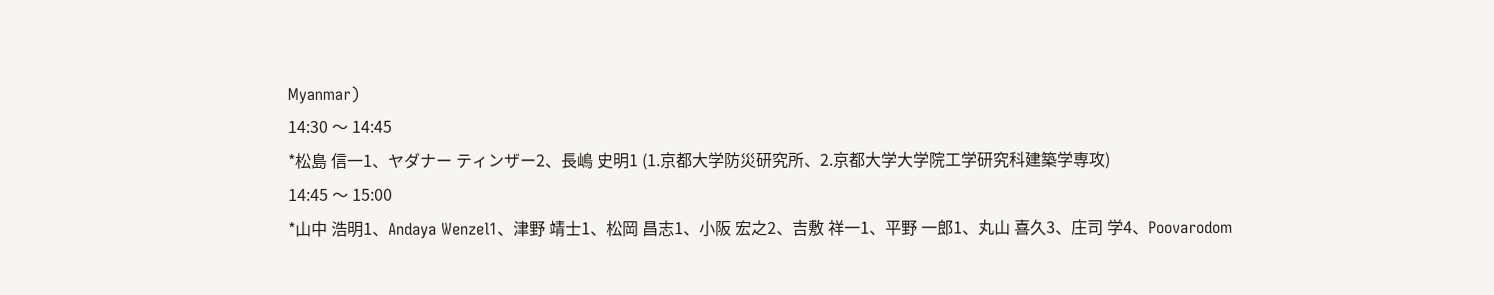Myanmar)
14:30 〜 14:45
*松島 信一1、ヤダナー ティンザー2、長嶋 史明1 (1.京都大学防災研究所、2.京都大学大学院工学研究科建築学専攻)
14:45 〜 15:00
*山中 浩明1、Andaya Wenzel1、津野 靖士1、松岡 昌志1、小阪 宏之2、吉敷 祥一1、平野 一郎1、丸山 喜久3、庄司 学4、Poovarodom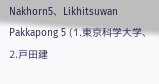Nakhorn5、Likhitsuwan Pakkapong 5 (1.東京科学大学、2.戸田建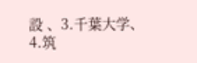設 、3.千葉大学、4.筑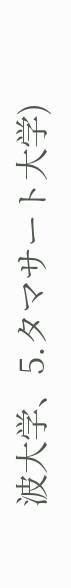波大学、5.タマサート大学)